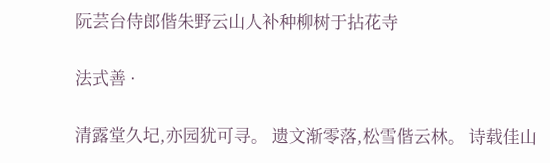阮芸台侍郎偕朱野云山人补种柳树于拈花寺

法式善 ·

清露堂久圮,亦园犹可寻。 遗文渐零落,松雪偕云林。 诗载佳山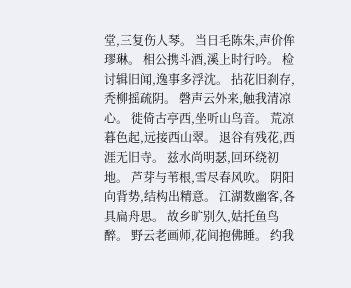堂,三复伤人琴。 当日毛陈朱,声价侔璆琳。 相公携斗酒,溪上时行吟。 检讨辑旧闻,逸事多浮沈。 拈花旧刹存,秃柳摇疏阴。 磬声云外来,触我清凉心。 徙倚古亭西,坐听山鸟音。 荒凉暮色起,远接西山翠。 退谷有残花,西涯无旧寺。 兹水尚明瑟,回环绕初地。 芦芽与苇根,雪尽春风吹。 阴阳向背势,结构出精意。 江湖数幽客,各具扁舟思。 故乡旷别久,姑托鱼鸟醉。 野云老画师,花间抱佛睡。 约我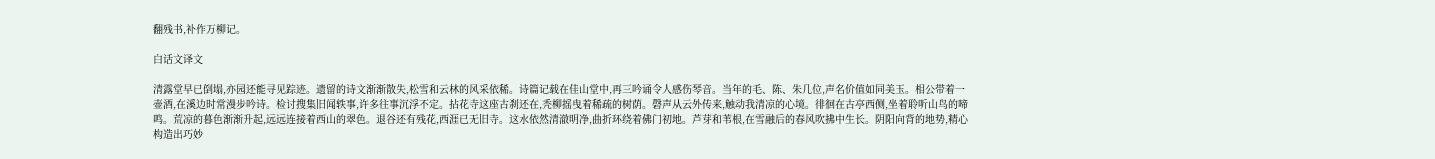翻残书,补作万柳记。

白话文译文

清露堂早已倒塌,亦园还能寻见踪迹。遗留的诗文渐渐散失,松雪和云林的风采依稀。诗篇记载在佳山堂中,再三吟诵令人感伤琴音。当年的毛、陈、朱几位,声名价值如同美玉。相公带着一壶酒,在溪边时常漫步吟诗。检讨搜集旧闻轶事,许多往事沉浮不定。拈花寺这座古刹还在,秃柳摇曳着稀疏的树荫。磬声从云外传来,触动我清凉的心境。徘徊在古亭西侧,坐着聆听山鸟的啼鸣。荒凉的暮色渐渐升起,远远连接着西山的翠色。退谷还有残花,西涯已无旧寺。这水依然清澈明净,曲折环绕着佛门初地。芦芽和苇根,在雪融后的春风吹拂中生长。阴阳向背的地势,精心构造出巧妙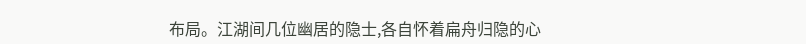布局。江湖间几位幽居的隐士,各自怀着扁舟归隐的心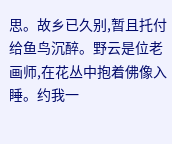思。故乡已久别,暂且托付给鱼鸟沉醉。野云是位老画师,在花丛中抱着佛像入睡。约我一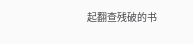起翻查残破的书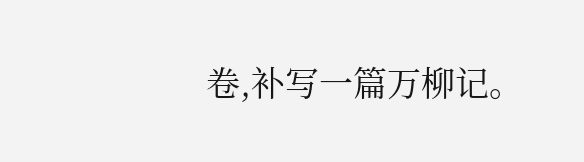卷,补写一篇万柳记。